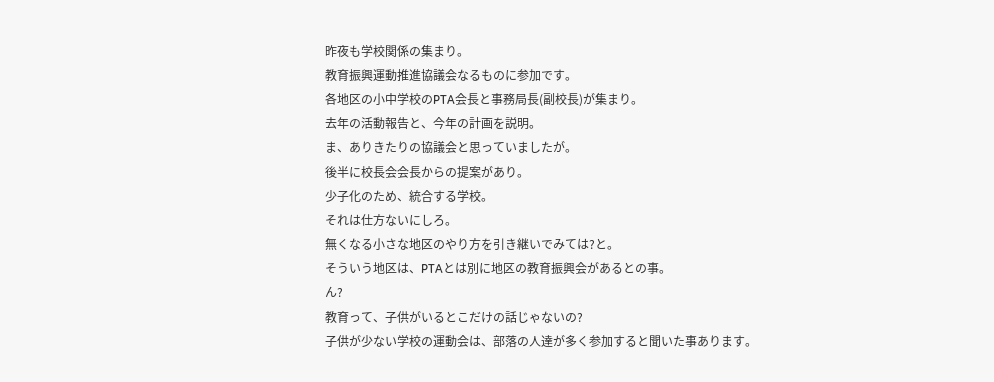昨夜も学校関係の集まり。
教育振興運動推進協議会なるものに参加です。
各地区の小中学校のPTA会長と事務局長(副校長)が集まり。
去年の活動報告と、今年の計画を説明。
ま、ありきたりの協議会と思っていましたが。
後半に校長会会長からの提案があり。
少子化のため、統合する学校。
それは仕方ないにしろ。
無くなる小さな地区のやり方を引き継いでみては?と。
そういう地区は、PTAとは別に地区の教育振興会があるとの事。
ん?
教育って、子供がいるとこだけの話じゃないの?
子供が少ない学校の運動会は、部落の人達が多く参加すると聞いた事あります。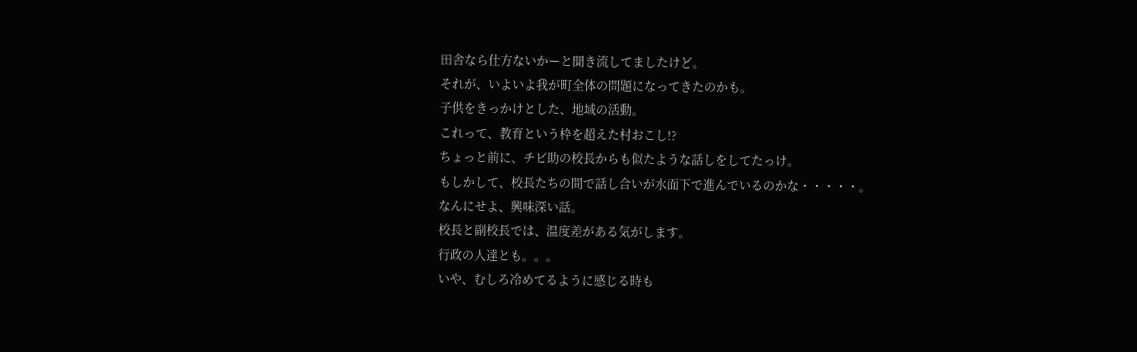田舎なら仕方ないかーと聞き流してましたけど。
それが、いよいよ我が町全体の問題になってきたのかも。
子供をきっかけとした、地域の活動。
これって、教育という枠を超えた村おこし!?
ちょっと前に、チビ助の校長からも似たような話しをしてたっけ。
もしかして、校長たちの間で話し合いが水面下で進んでいるのかな・・・・・。
なんにせよ、興味深い話。
校長と副校長では、温度差がある気がします。
行政の人達とも。。。
いや、むしろ冷めてるように感じる時も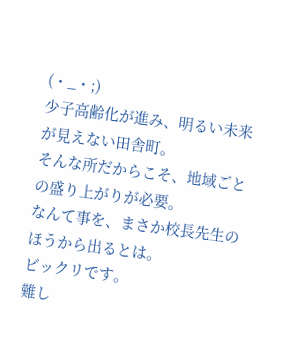(・_・;)
少子高齢化が進み、明るい未来が見えない田舎町。
そんな所だからこそ、地域ごとの盛り上がりが必要。
なんて事を、まさか校長先生のほうから出るとは。
ビックリです。
難し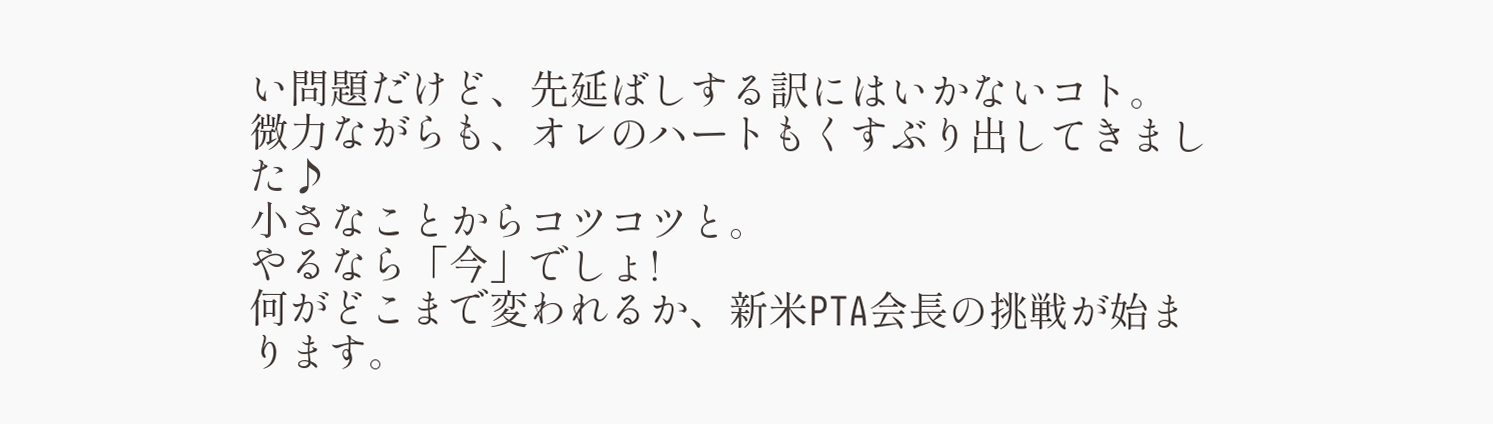い問題だけど、先延ばしする訳にはいかないコト。
微力ながらも、オレのハートもくすぶり出してきました♪
小さなことからコツコツと。
やるなら「今」でしょ!
何がどこまで変われるか、新米PTA会長の挑戦が始まります。